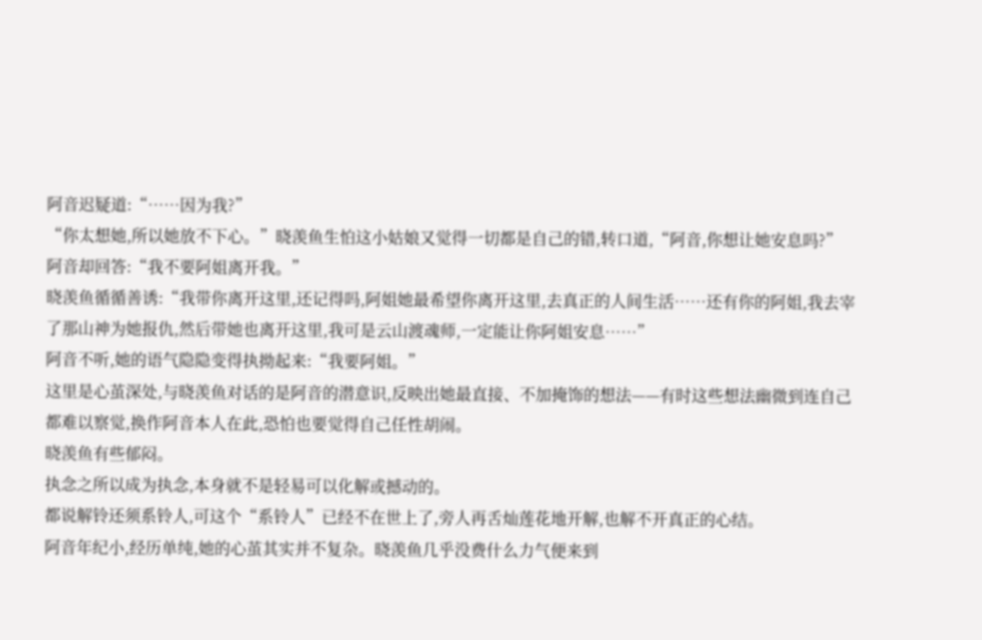阿音迟疑道:“……因为我?”
“你太想她,所以她放不下心。”晓羡鱼生怕这小姑娘又觉得一切都是自己的错,转口道,“阿音,你想让她安息吗?”
阿音却回答:“我不要阿姐离开我。”
晓羡鱼循循善诱:“我带你离开这里,还记得吗,阿姐她最希望你离开这里,去真正的人间生活……还有你的阿姐,我去宰了那山神为她报仇,然后带她也离开这里,我可是云山渡魂师,一定能让你阿姐安息……”
阿音不听,她的语气隐隐变得执拗起来:“我要阿姐。”
这里是心茧深处,与晓羡鱼对话的是阿音的潜意识,反映出她最直接、不加掩饰的想法——有时这些想法幽微到连自己都难以察觉,换作阿音本人在此,恐怕也要觉得自己任性胡闹。
晓羡鱼有些郁闷。
执念之所以成为执念,本身就不是轻易可以化解或撼动的。
都说解铃还须系铃人,可这个“系铃人”已经不在世上了,旁人再舌灿莲花地开解,也解不开真正的心结。
阿音年纪小,经历单纯,她的心茧其实并不复杂。晓羡鱼几乎没费什么力气便来到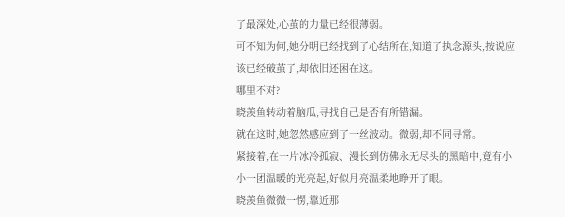了最深处,心茧的力量已经很薄弱。
可不知为何,她分明已经找到了心结所在,知道了执念源头,按说应该已经破茧了,却依旧还困在这。
哪里不对?
晓羡鱼转动着脑瓜,寻找自己是否有所错漏。
就在这时,她忽然感应到了一丝波动。微弱,却不同寻常。
紧接着,在一片冰冷孤寂、漫长到仿佛永无尽头的黑暗中,竟有小小一团温暖的光亮起,好似月亮温柔地睁开了眼。
晓羡鱼微微一愣,靠近那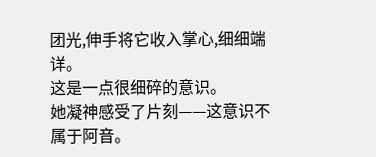团光,伸手将它收入掌心,细细端详。
这是一点很细碎的意识。
她凝神感受了片刻——这意识不属于阿音。